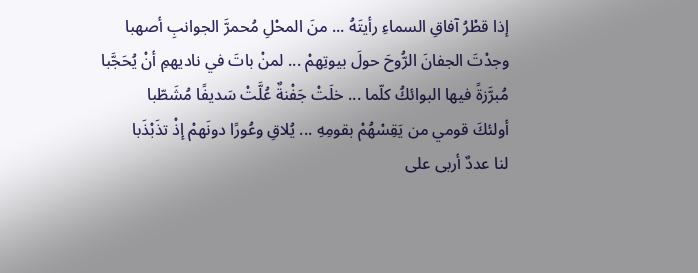إذا قطْرُ آفاقِ السماءِ رأيتَهُ ... منَ المحْلِ مُحمرَّ الجوانبِ أصهبا
وجدْتَ الجفانَ الرُّوحَ حولَ بيوتِهمْ ... لمنْ باتَ في ناديهمِ أنْ يُحَجَّبا
مُبرَّزةً فيها البوائكُ كلّما ... خلَتْ جَفْنةٌ عُلَّتْ سَديفًا مُشَطّبا
أولئكَ قومي من يَقِسْهُمْ بقومِهِ ... يُلاقِ وعُورًا دونَهمْ إذْ تذَبْذَبا
لنا عددٌ أربى على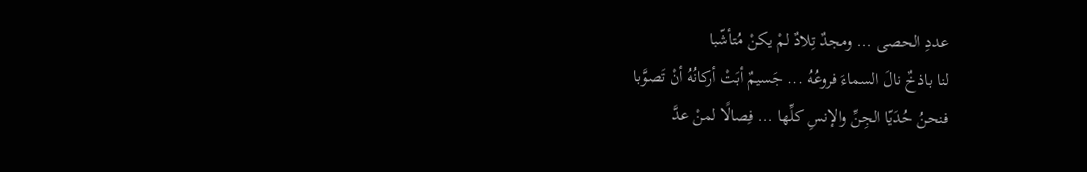عددِ الحصى ... ومجدٌ تِلادٌ لمْ يكنْ مُتأشّبا
لنا باذخٌ نالَ السماءَ فروعُهُ ... جَسيمٌ أبَتْ أركانُهُ أنْ تَصوَّبا
فنحنُ حُدَيّا الجِنِّ والإنسِ كلِّها ... فِصالًا لمنْ عدَّ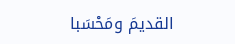القديمَ ومَحْسَبا